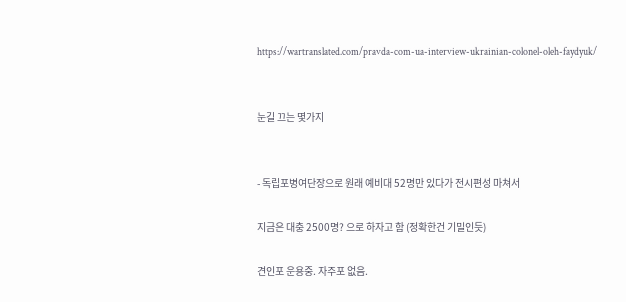https://wartranslated.com/pravda-com-ua-interview-ukrainian-colonel-oleh-faydyuk/


눈길 끄는 몇가지


- 독립포병여단장으로 원래 예비대 52명만 있다가 전시편성 마쳐서

지금은 대충 2500명? 으로 하자고 함 (정확한건 기밀인듯)

견인포 운용중. 자주포 없음.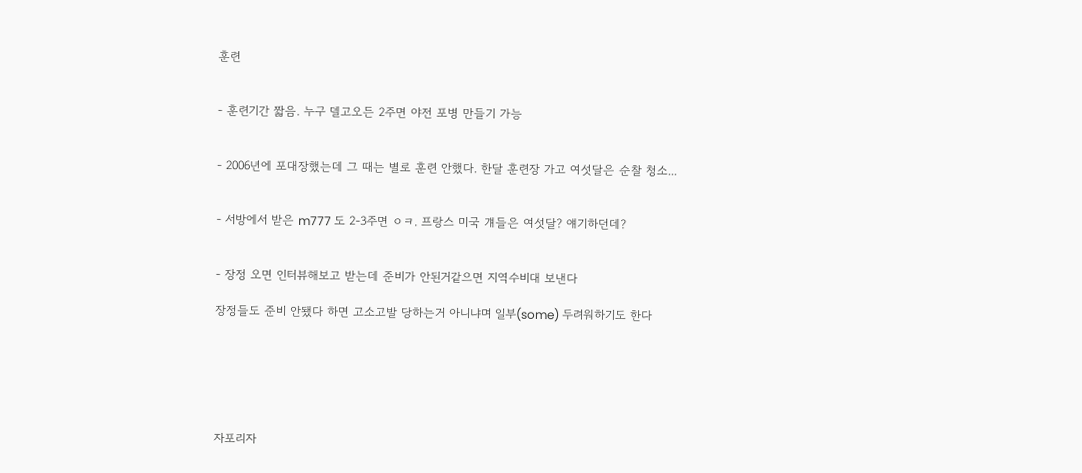훈련


- 훈련기간 짧음. 누구 델고오든 2주면 야전 포병 만들기 가능


- 2006년에 포대장했는데 그 때는 별로 훈련 안했다. 한달 훈련장 가고 여섯달은 순찰 청소...


- 서방에서 받은 m777 도 2-3주면 ㅇㅋ. 프랑스 미국 걔들은 여섯달? 얘기하던데?


- 장정 오면 인터뷰해보고 받는데 준비가 안된거같으면 지역수비대 보낸다

장정들도 준비 안됐다 하면 고소고발 당하는거 아니냐며 일부(some) 두려워하기도 한다






자포리자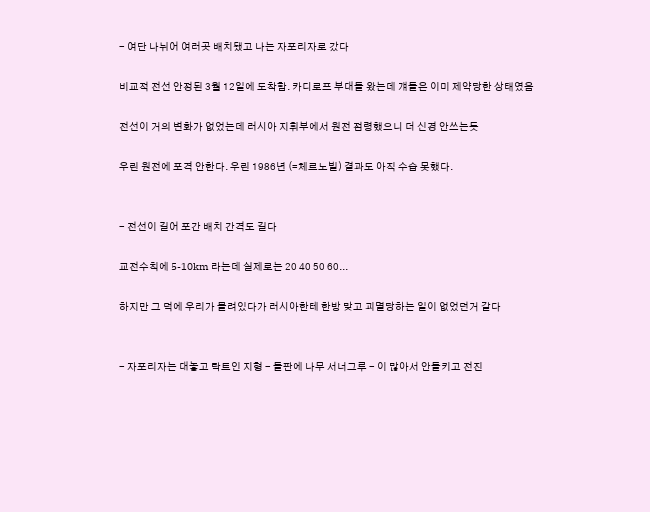- 여단 나뉘어 여러곳 배치됐고 나는 자포리자로 갔다

비교적 전선 안정된 3월 12일에 도착함. 카디로프 부대들 왔는데 걔들은 이미 제약당한 상태였음

전선이 거의 변화가 없었는데 러시아 지휘부에서 원전 점령했으니 더 신경 안쓰는듯

우린 원전에 포격 안한다. 우린 1986년 (=체르노빌) 결과도 아직 수습 못했다.


- 전선이 길어 포간 배치 간격도 길다

교전수칙에 5-10km 라는데 실제로는 20 40 50 60...

하지만 그 덕에 우리가 몰려있다가 러시아한테 한방 맞고 괴멸당하는 일이 없었던거 같다


- 자포리자는 대놓고 탁트인 지형 - 들판에 나무 서너그루 - 이 많아서 안들키고 전진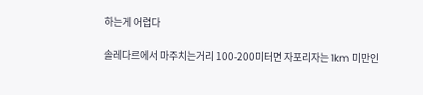하는게 어렵다

솔레다르에서 마주치는거리 100-200미터면 자포리자는 1km 미만인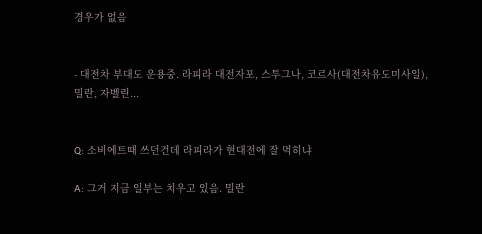경우가 없음


- 대전차 부대도 운용중. 라피라 대전자포, 스투그나, 코르사(대전차유도미사일), 밀란, 자벨린...


Q: 소비에트때 쓰던건데 라피라가 현대전에 잘 먹히냐

A: 그거 지금 일부는 치우고 있음. 밀란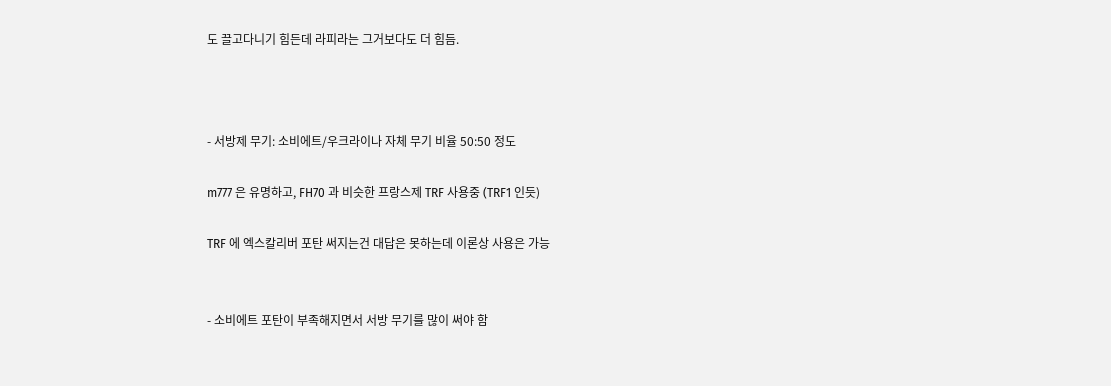도 끌고다니기 힘든데 라피라는 그거보다도 더 힘듬.



- 서방제 무기: 소비에트/우크라이나 자체 무기 비율 50:50 정도

m777 은 유명하고, FH70 과 비슷한 프랑스제 TRF 사용중 (TRF1 인듯)

TRF 에 엑스칼리버 포탄 써지는건 대답은 못하는데 이론상 사용은 가능


- 소비에트 포탄이 부족해지면서 서방 무기를 많이 써야 함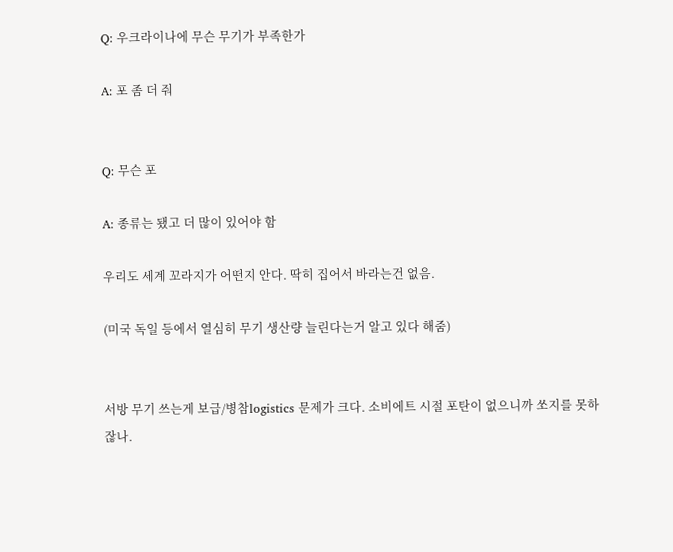Q: 우크라이나에 무슨 무기가 부족한가

A: 포 좀 더 줘


Q: 무슨 포

A: 종류는 됐고 더 많이 있어야 함

우리도 세계 꼬라지가 어떤지 안다. 딱히 집어서 바라는건 없음.

(미국 독일 등에서 열심히 무기 생산량 늘린다는거 알고 있다 해줌)


서방 무기 쓰는게 보급/병참logistics 문제가 크다. 소비에트 시절 포탄이 없으니까 쏘지를 못하잖나.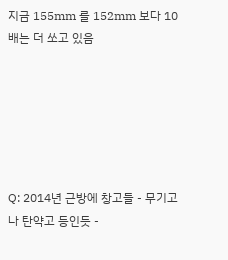지금 155mm 를 152mm 보다 10배는 더 쏘고 있음






Q: 2014년 근방에 창고들 - 무기고나 탄약고 등인듯 -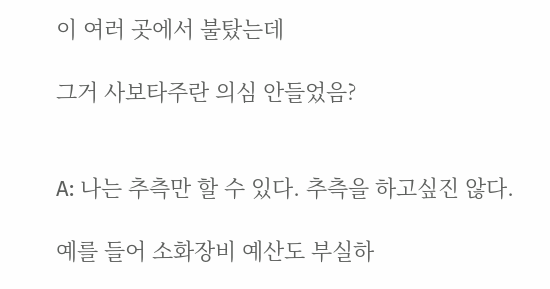이 여러 곳에서 불탔는데

그거 사보타주란 의심 안들었음?


A: 나는 추측만 할 수 있다. 추측을 하고싶진 않다.

예를 들어 소화장비 예산도 부실하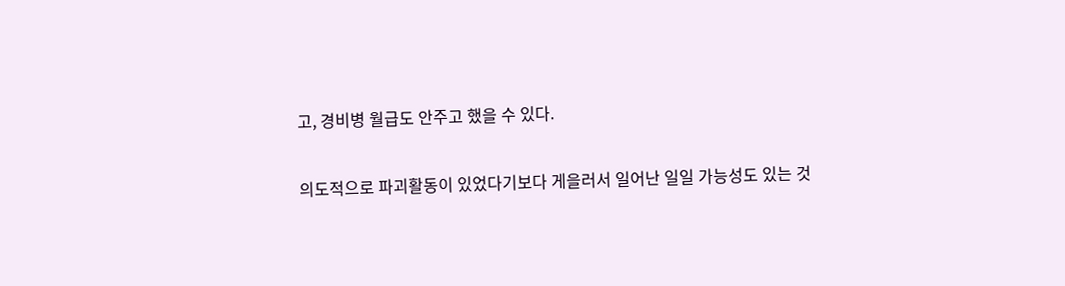고, 경비병 월급도 안주고 했을 수 있다.

의도적으로 파괴활동이 있었다기보다 게을러서 일어난 일일 가능성도 있는 것